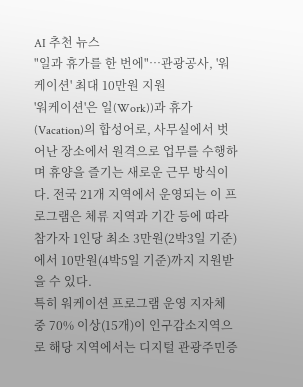AI 추천 뉴스
"일과 휴가를 한 번에"…관광공사, '워케이션' 최대 10만원 지원
'워케이션'은 일(Work))과 휴가(Vacation)의 합성어로, 사무실에서 벗어난 장소에서 원격으로 업무를 수행하며 휴양을 즐기는 새로운 근무 방식이다. 전국 21개 지역에서 운영되는 이 프로그램은 체류 지역과 기간 등에 따라 참가자 1인당 최소 3만원(2박3일 기준)에서 10만원(4박5일 기준)까지 지원받을 수 있다.
특히 워케이션 프로그램 운영 지자체 중 70% 이상(15개)이 인구감소지역으로 해당 지역에서는 디지털 관광주민증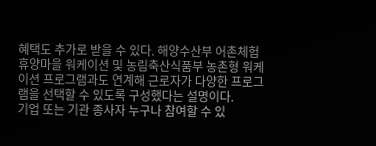혜택도 추가로 받을 수 있다. 해양수산부 어촌체험휴양마을 워케이션 및 농림축산식품부 농촌형 워케이션 프로그램과도 연계해 근로자가 다양한 프로그램을 선택할 수 있도록 구성했다는 설명이다.
기업 또는 기관 종사자 누구나 참여할 수 있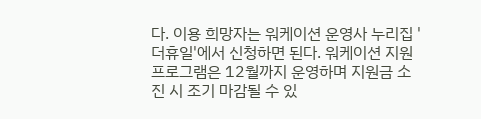다. 이용 희망자는 워케이션 운영사 누리집 '더휴일'에서 신청하면 된다. 워케이션 지원 프로그램은 12월까지 운영하며 지원금 소진 시 조기 마감될 수 있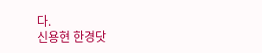다.
신용현 한경닷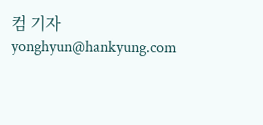컴 기자 yonghyun@hankyung.com